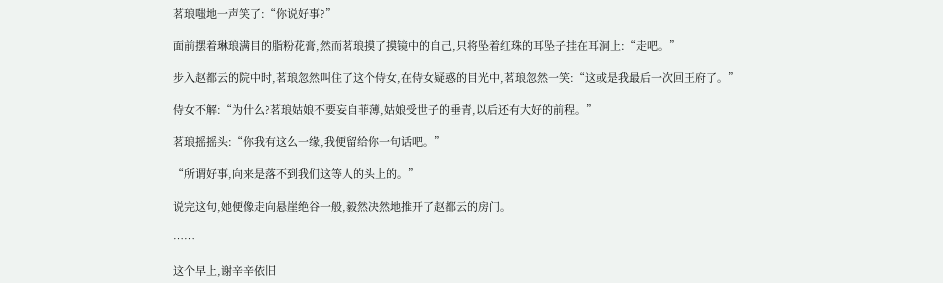茗琅嗤地一声笑了:“你说好事?”

面前摆着琳琅满目的脂粉花膏,然而茗琅摸了摸镜中的自己,只将坠着红珠的耳坠子挂在耳洞上:“走吧。”

步入赵都云的院中时,茗琅忽然叫住了这个侍女,在侍女疑惑的目光中,茗琅忽然一笑:“这或是我最后一次回王府了。”

侍女不解:“为什么?茗琅姑娘不要妄自菲薄,姑娘受世子的垂青,以后还有大好的前程。”

茗琅摇摇头:“你我有这么一缘,我便留给你一句话吧。”

“所谓好事,向来是落不到我们这等人的头上的。”

说完这句,她便像走向悬崖绝谷一般,毅然决然地推开了赵都云的房门。

……

这个早上,谢辛辛依旧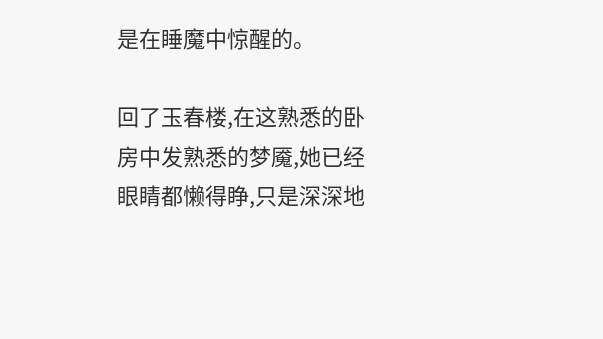是在睡魔中惊醒的。

回了玉春楼,在这熟悉的卧房中发熟悉的梦魇,她已经眼睛都懒得睁,只是深深地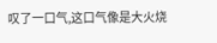叹了一口气,这口气像是大火烧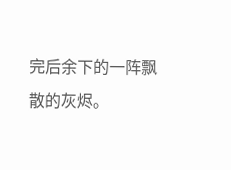完后余下的一阵飘散的灰烬。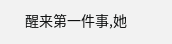醒来第一件事,她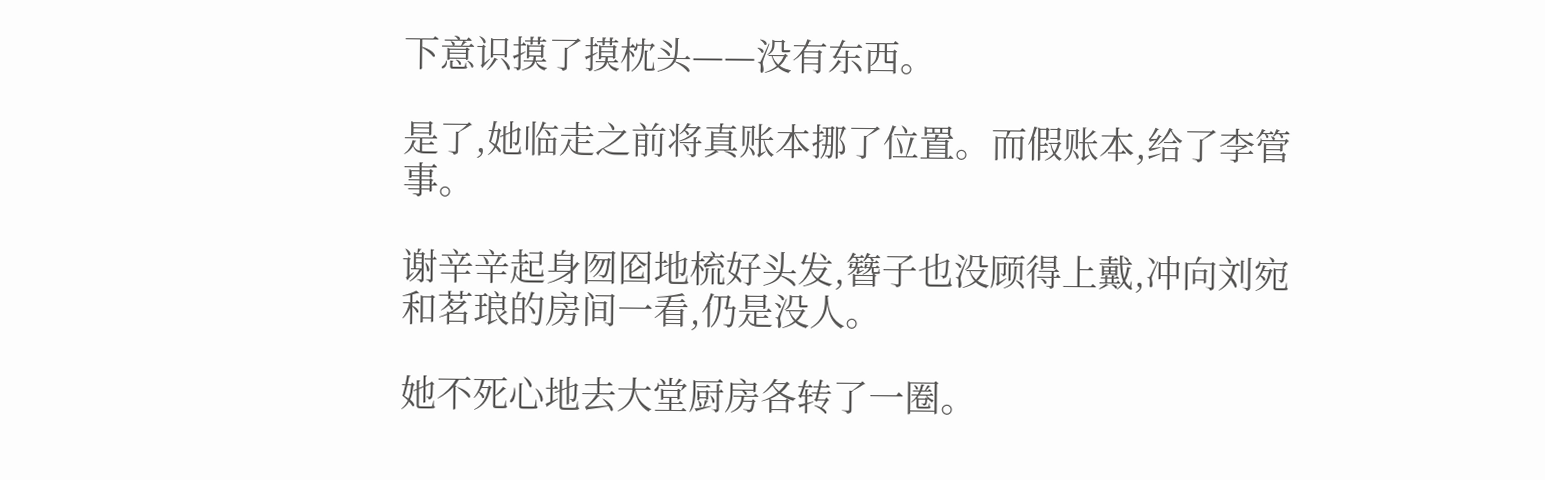下意识摸了摸枕头——没有东西。

是了,她临走之前将真账本挪了位置。而假账本,给了李管事。

谢辛辛起身囫囵地梳好头发,簪子也没顾得上戴,冲向刘宛和茗琅的房间一看,仍是没人。

她不死心地去大堂厨房各转了一圈。